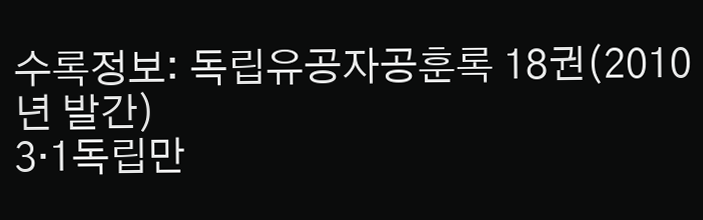수록정보: 독립유공자공훈록 18권(2010년 발간)
3·1독립만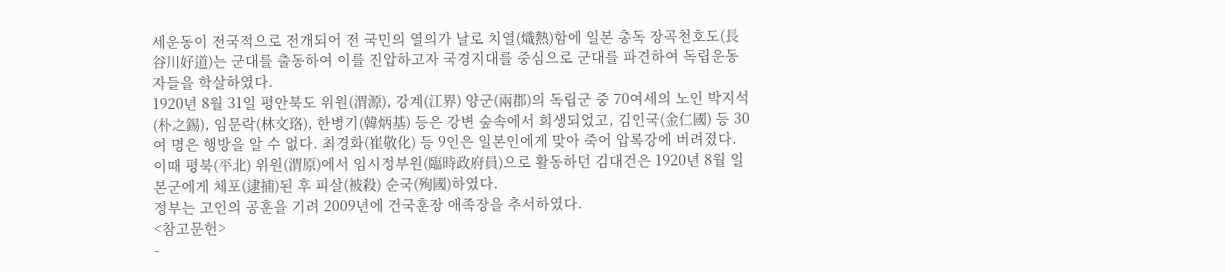세운동이 전국적으로 전개되어 전 국민의 열의가 날로 치열(熾熱)함에 일본 총독 장곡천호도(長谷川好道)는 군대를 출동하여 이를 진압하고자 국경지대를 중심으로 군대를 파견하여 독립운동자들을 학살하였다.
1920년 8월 31일 평안북도 위원(渭源), 강계(江界) 양군(兩郡)의 독립군 중 70여세의 노인 박지석(朴之錫), 임문락(林文珞), 한병기(韓炳基) 등은 강변 숲속에서 희생되었고, 김인국(金仁國) 등 30여 명은 행방을 알 수 없다. 최경화(崔敬化) 등 9인은 일본인에게 맞아 죽어 압록강에 버려졌다.
이때 평북(平北) 위원(渭原)에서 임시정부원(臨時政府員)으로 활동하던 김대건은 1920년 8월 일본군에게 체포(逮捕)된 후 피살(被殺) 순국(殉國)하였다.
정부는 고인의 공훈을 기려 2009년에 건국훈장 애족장을 추서하였다.
<참고문헌>
-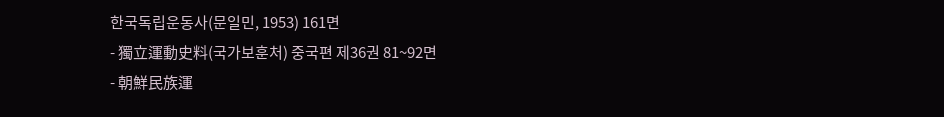한국독립운동사(문일민, 1953) 161면
- 獨立運動史料(국가보훈처) 중국편 제36권 81~92면
- 朝鮮民族運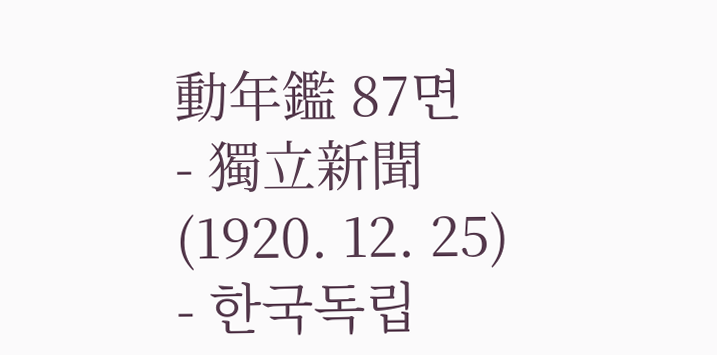動年鑑 87면
- 獨立新聞(1920. 12. 25)
- 한국독립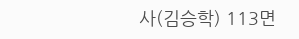사(김승학) 113면